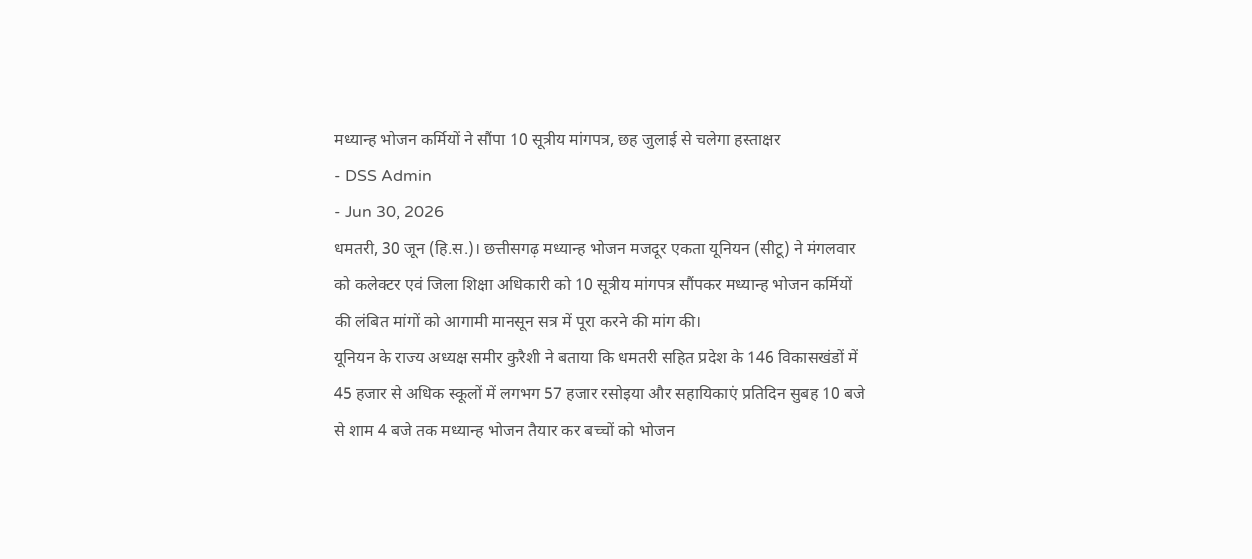मध्यान्ह भोजन कर्मियों ने सौंपा 10 सूत्रीय मांगपत्र, छह जुलाई से चलेगा हस्ताक्षर
- DSS Admin
- Jun 30, 2026
धमतरी, 30 जून (हि.स.)। छत्तीसगढ़ मध्यान्ह भोजन मजदूर एकता यूनियन (सीटू) ने मंगलवार को कलेक्टर एवं जिला शिक्षा अधिकारी को 10 सूत्रीय मांगपत्र सौंपकर मध्यान्ह भोजन कर्मियों की लंबित मांगों को आगामी मानसून सत्र में पूरा करने की मांग की।
यूनियन के राज्य अध्यक्ष समीर कुरैशी ने बताया कि धमतरी सहित प्रदेश के 146 विकासखंडों में 45 हजार से अधिक स्कूलों में लगभग 57 हजार रसोइया और सहायिकाएं प्रतिदिन सुबह 10 बजे से शाम 4 बजे तक मध्यान्ह भोजन तैयार कर बच्चों को भोजन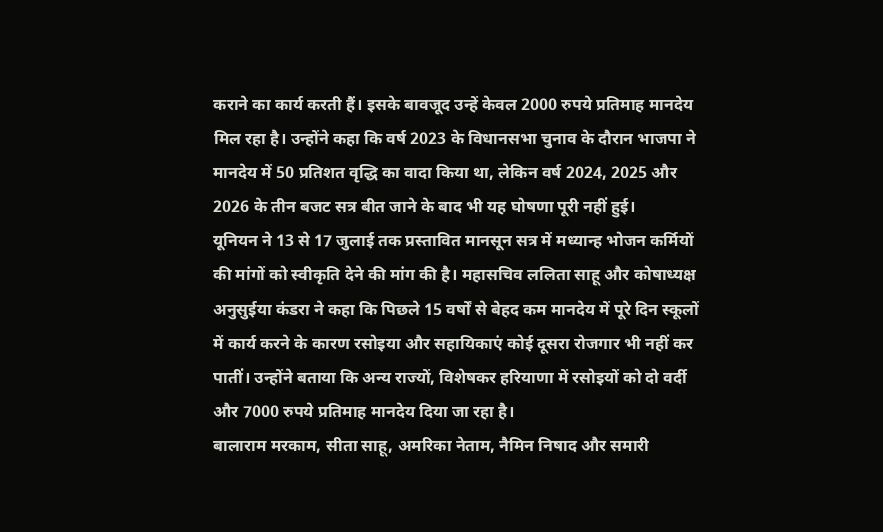कराने का कार्य करती हैं। इसके बावजूद उन्हें केवल 2000 रुपये प्रतिमाह मानदेय मिल रहा है। उन्होंने कहा कि वर्ष 2023 के विधानसभा चुनाव के दौरान भाजपा ने मानदेय में 50 प्रतिशत वृद्धि का वादा किया था, लेकिन वर्ष 2024, 2025 और 2026 के तीन बजट सत्र बीत जाने के बाद भी यह घोषणा पूरी नहीं हुई।
यूनियन ने 13 से 17 जुलाई तक प्रस्तावित मानसून सत्र में मध्यान्ह भोजन कर्मियों की मांगों को स्वीकृति देने की मांग की है। महासचिव ललिता साहू और कोषाध्यक्ष अनुसुईया कंडरा ने कहा कि पिछले 15 वर्षों से बेहद कम मानदेय में पूरे दिन स्कूलों में कार्य करने के कारण रसोइया और सहायिकाएं कोई दूसरा रोजगार भी नहीं कर पातीं। उन्होंने बताया कि अन्य राज्यों, विशेषकर हरियाणा में रसोइयों को दो वर्दी और 7000 रुपये प्रतिमाह मानदेय दिया जा रहा है।
बालाराम मरकाम, सीता साहू, अमरिका नेताम, नैमिन निषाद और समारी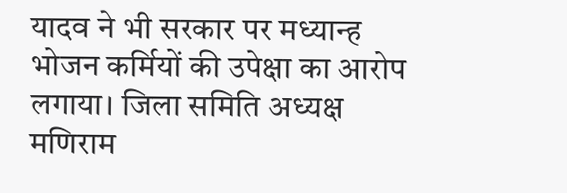यादव ने भी सरकार पर मध्यान्ह भोजन कर्मियों की उपेक्षा का आरोप लगाया। जिला समिति अध्यक्ष मणिराम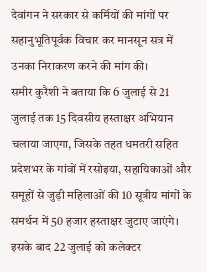देवांगन ने सरकार से कर्मियों की मांगों पर सहानुभूतिपूर्वक विचार कर मानसून सत्र में उनका निराकरण करने की मांग की।
समीर कुरैशी ने बताया कि 6 जुलाई से 21 जुलाई तक 15 दिवसीय हस्ताक्षर अभियान चलाया जाएगा, जिसके तहत धमतरी सहित प्रदेशभर के गांवों में रसोइया, सहायिकाओं और समूहों से जुड़ी महिलाओं की 10 सूत्रीय मांगों के समर्थन में 50 हजार हस्ताक्षर जुटाए जाएंगे। इसके बाद 22 जुलाई को कलेक्टर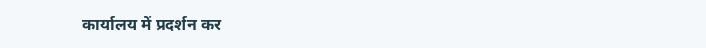कार्यालय में प्रदर्शन कर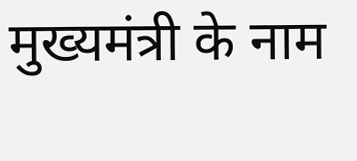मुख्यमंत्री के नाम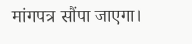मांगपत्र सौंपा जाएगा।